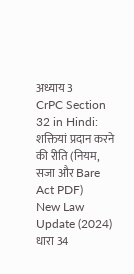अध्याय 3
CrPC Section 32 in Hindi: शक्तियां प्रदान करने की रीति (नियम, सजा और Bare Act PDF)
New Law Update (2024)
धारा 34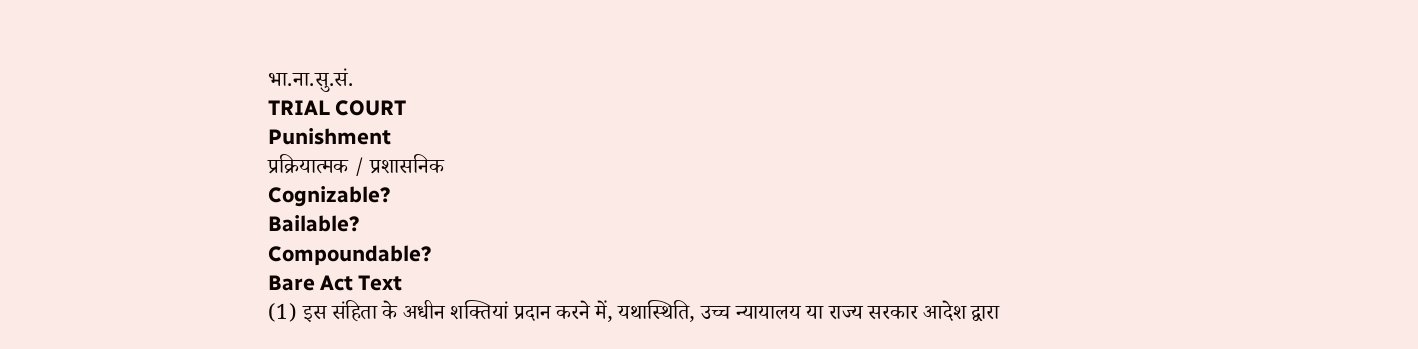भा.ना.सु.सं.
TRIAL COURT
Punishment
प्रक्रियात्मक / प्रशासनिक
Cognizable?
Bailable?
Compoundable?
Bare Act Text
(1) इस संहिता के अधीन शक्तियां प्रदान करने में, यथास्थिति, उच्च न्यायालय या राज्य सरकार आदेश द्वारा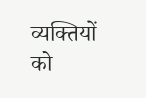व्यक्तियों को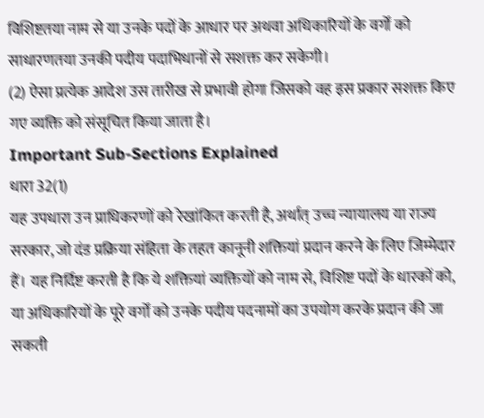विशिष्टतया नाम से या उनके पदों के आधार पर अथवा अधिकारियों के वर्गों को साधारणतया उनकी पदीय पदाभिधानों से सशक्त कर सकेगी।
(2) ऐसा प्रत्येक आदेश उस तारीख से प्रभावी होगा जिसको वह इस प्रकार सशक्त किए गए व्यक्ति को संसूचित किया जाता है।
Important Sub-Sections Explained
धारा 32(1)
यह उपधारा उन प्राधिकरणों को रेखांकित करती है, अर्थात् उच्च न्यायालय या राज्य सरकार, जो दंड प्रक्रिया संहिता के तहत कानूनी शक्तियां प्रदान करने के लिए जिम्मेदार हैं। यह निर्दिष्ट करती है कि ये शक्तियां व्यक्तियों को नाम से, विशिष्ट पदों के धारकों को, या अधिकारियों के पूरे वर्गों को उनके पदीय पदनामों का उपयोग करके प्रदान की जा सकती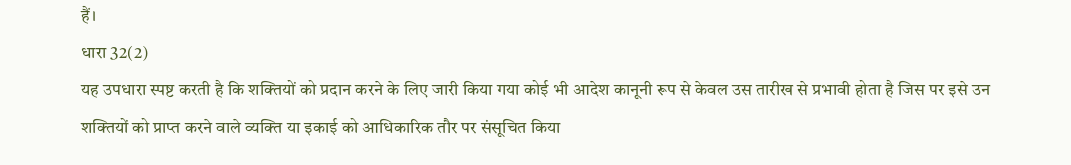हैं।
धारा 32(2)
यह उपधारा स्पष्ट करती है कि शक्तियों को प्रदान करने के लिए जारी किया गया कोई भी आदेश कानूनी रूप से केवल उस तारीख से प्रभावी होता है जिस पर इसे उन शक्तियों को प्राप्त करने वाले व्यक्ति या इकाई को आधिकारिक तौर पर संसूचित किया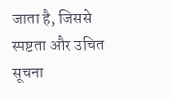जाता है, जिससे स्पष्टता और उचित सूचना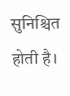सुनिश्चित होती है।